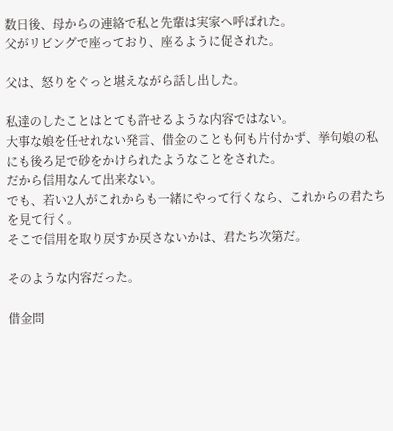数日後、母からの連絡で私と先輩は実家へ呼ばれた。
父がリビングで座っており、座るように促された。

父は、怒りをぐっと堪えながら話し出した。

私達のしたことはとても許せるような内容ではない。
大事な娘を任せれない発言、借金のことも何も片付かず、挙句娘の私にも後ろ足で砂をかけられたようなことをされた。
だから信用なんて出来ない。
でも、若い2人がこれからも一緒にやって行くなら、これからの君たちを見て行く。
そこで信用を取り戻すか戻さないかは、君たち次第だ。

そのような内容だった。

借金問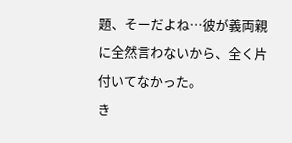題、そーだよね…彼が義両親に全然言わないから、全く片付いてなかった。
き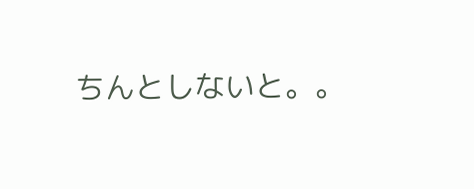ちんとしないと。。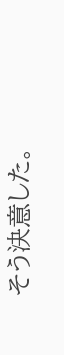そう決意した。